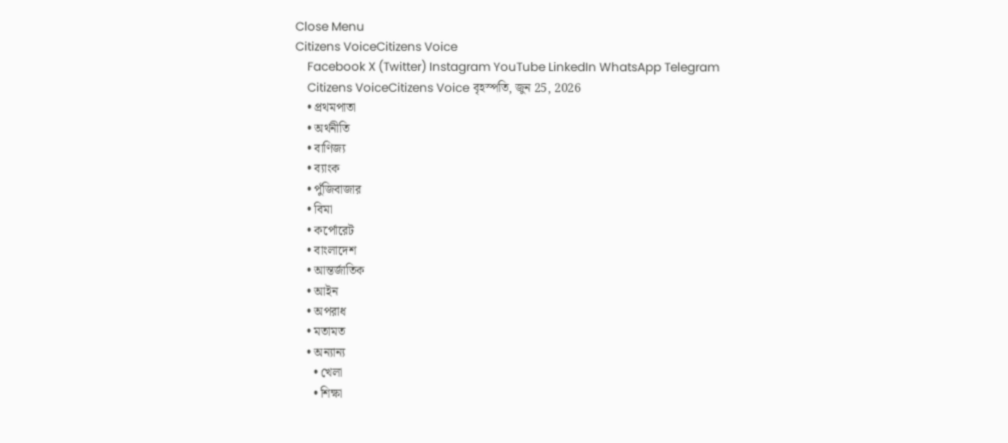Close Menu
Citizens VoiceCitizens Voice
    Facebook X (Twitter) Instagram YouTube LinkedIn WhatsApp Telegram
    Citizens VoiceCitizens Voice বৃহস্পতি, জুন 25, 2026
    • প্রথমপাতা
    • অর্থনীতি
    • বাণিজ্য
    • ব্যাংক
    • পুঁজিবাজার
    • বিমা
    • কর্পোরেট
    • বাংলাদেশ
    • আন্তর্জাতিক
    • আইন
    • অপরাধ
    • মতামত
    • অন্যান্য
      • খেলা
      • শিক্ষা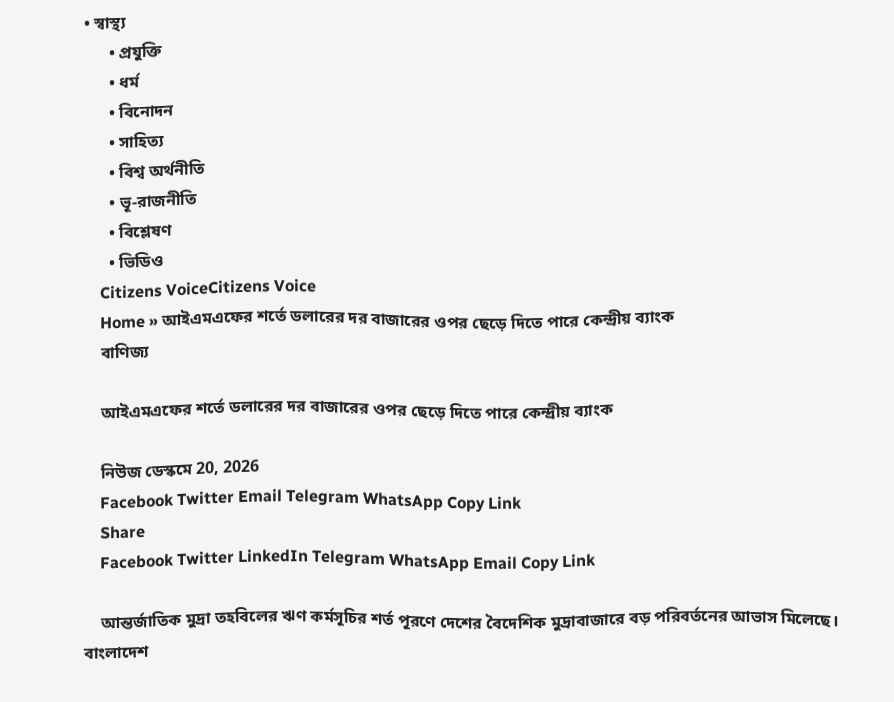• স্বাস্থ্য
      • প্রযুক্তি
      • ধর্ম
      • বিনোদন
      • সাহিত্য
      • বিশ্ব অর্থনীতি
      • ভূ-রাজনীতি
      • বিশ্লেষণ
      • ভিডিও
    Citizens VoiceCitizens Voice
    Home » আইএমএফের শর্তে ডলারের দর বাজারের ওপর ছেড়ে দিতে পারে কেন্দ্রীয় ব্যাংক
    বাণিজ্য

    আইএমএফের শর্তে ডলারের দর বাজারের ওপর ছেড়ে দিতে পারে কেন্দ্রীয় ব্যাংক

    নিউজ ডেস্কমে 20, 2026
    Facebook Twitter Email Telegram WhatsApp Copy Link
    Share
    Facebook Twitter LinkedIn Telegram WhatsApp Email Copy Link

    আন্তর্জাতিক মুদ্রা তহবিলের ঋণ কর্মসূচির শর্ত পূরণে দেশের বৈদেশিক মুদ্রাবাজারে বড় পরিবর্তনের আভাস মিলেছে। বাংলাদেশ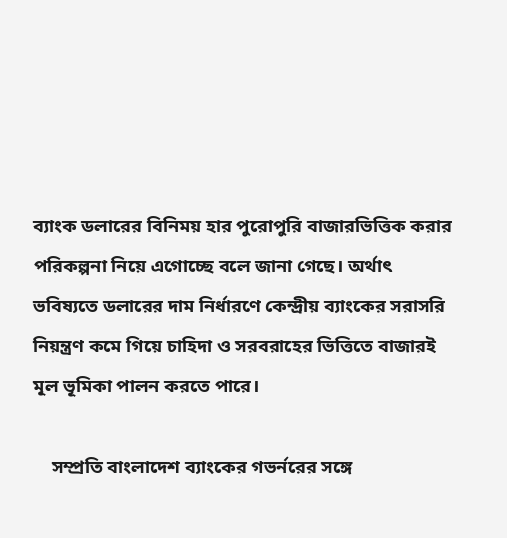ব্যাংক ডলারের বিনিময় হার পুরোপুরি বাজারভিত্তিক করার পরিকল্পনা নিয়ে এগোচ্ছে বলে জানা গেছে। অর্থাৎ ভবিষ্যতে ডলারের দাম নির্ধারণে কেন্দ্রীয় ব্যাংকের সরাসরি নিয়ন্ত্রণ কমে গিয়ে চাহিদা ও সরবরাহের ভিত্তিতে বাজারই মূল ভূমিকা পালন করতে পারে।

    সম্প্রতি বাংলাদেশ ব্যাংকের গভর্নরের সঙ্গে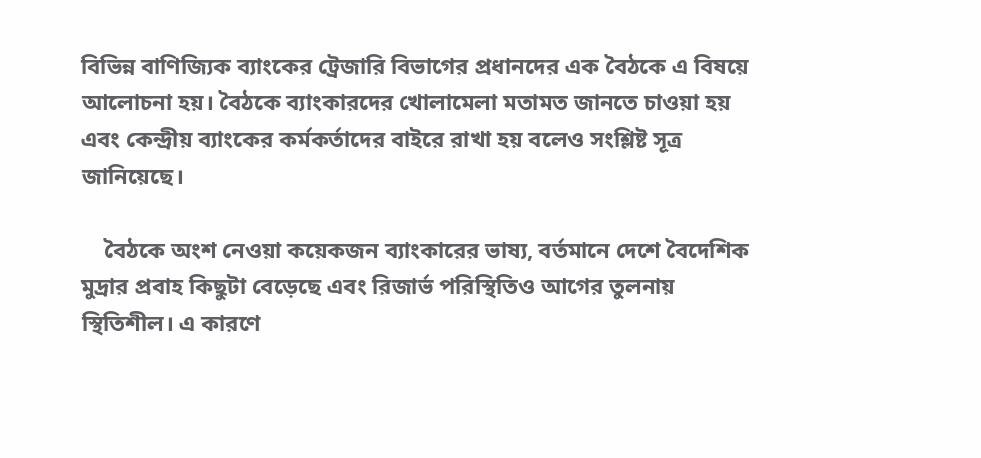বিভিন্ন বাণিজ্যিক ব্যাংকের ট্রেজারি বিভাগের প্রধানদের এক বৈঠকে এ বিষয়ে আলোচনা হয়। বৈঠকে ব্যাংকারদের খোলামেলা মতামত জানতে চাওয়া হয় এবং কেন্দ্রীয় ব্যাংকের কর্মকর্তাদের বাইরে রাখা হয় বলেও সংশ্লিষ্ট সূত্র জানিয়েছে।

    বৈঠকে অংশ নেওয়া কয়েকজন ব্যাংকারের ভাষ্য, বর্তমানে দেশে বৈদেশিক মুদ্রার প্রবাহ কিছুটা বেড়েছে এবং রিজার্ভ পরিস্থিতিও আগের তুলনায় স্থিতিশীল। এ কারণে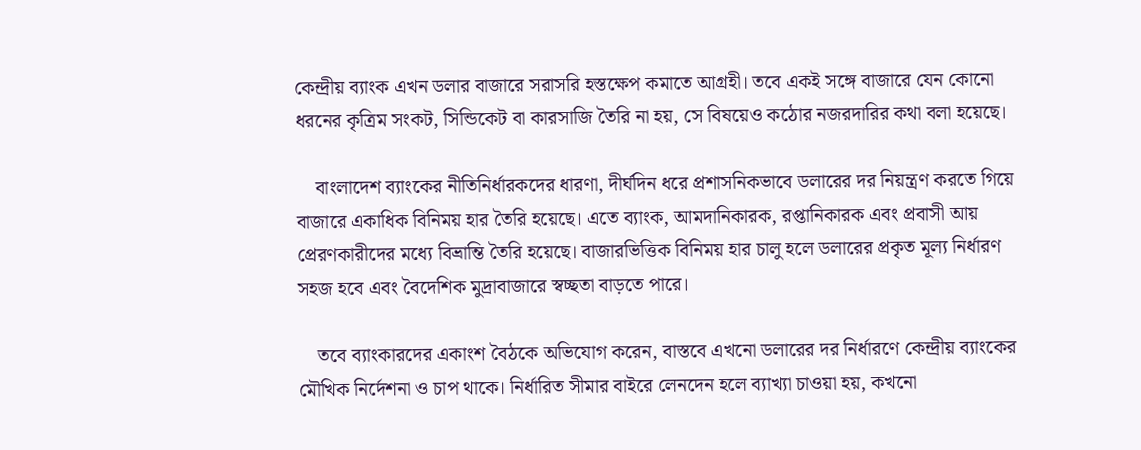কেন্দ্রীয় ব্যাংক এখন ডলার বাজারে সরাসরি হস্তক্ষেপ কমাতে আগ্রহী। তবে একই সঙ্গে বাজারে যেন কোনো ধরনের কৃত্রিম সংকট, সিন্ডিকেট বা কারসাজি তৈরি না হয়, সে বিষয়েও কঠোর নজরদারির কথা বলা হয়েছে।

    বাংলাদেশ ব্যাংকের নীতিনির্ধারকদের ধারণা, দীর্ঘদিন ধরে প্রশাসনিকভাবে ডলারের দর নিয়ন্ত্রণ করতে গিয়ে বাজারে একাধিক বিনিময় হার তৈরি হয়েছে। এতে ব্যাংক, আমদানিকারক, রপ্তানিকারক এবং প্রবাসী আয় প্রেরণকারীদের মধ্যে বিভ্রান্তি তৈরি হয়েছে। বাজারভিত্তিক বিনিময় হার চালু হলে ডলারের প্রকৃত মূল্য নির্ধারণ সহজ হবে এবং বৈদেশিক মুদ্রাবাজারে স্বচ্ছতা বাড়তে পারে।

    তবে ব্যাংকারদের একাংশ বৈঠকে অভিযোগ করেন, বাস্তবে এখনো ডলারের দর নির্ধারণে কেন্দ্রীয় ব্যাংকের মৌখিক নির্দেশনা ও চাপ থাকে। নির্ধারিত সীমার বাইরে লেনদেন হলে ব্যাখ্যা চাওয়া হয়, কখনো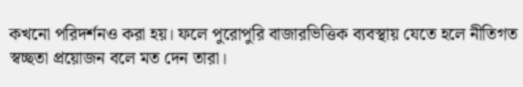কখনো পরিদর্শনও করা হয়। ফলে পুরোপুরি বাজারভিত্তিক ব্যবস্থায় যেতে হলে নীতিগত স্বচ্ছতা প্রয়োজন বলে মত দেন তারা।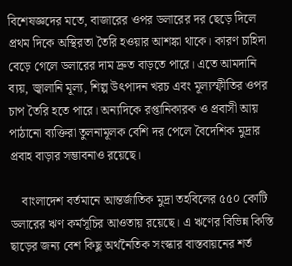বিশেষজ্ঞদের মতে, বাজারের ওপর ডলারের দর ছেড়ে দিলে প্রথম দিকে অস্থিরতা তৈরি হওয়ার আশঙ্কা থাকে। কারণ চাহিদা বেড়ে গেলে ডলারের দাম দ্রুত বাড়তে পারে। এতে আমদানি ব্যয়, জ্বালানি মূল্য, শিল্প উৎপাদন খরচ এবং মূল্যস্ফীতির ওপর চাপ তৈরি হতে পারে। অন্যদিকে রপ্তানিকারক ও প্রবাসী আয় পাঠানো ব্যক্তিরা তুলনামূলক বেশি দর পেলে বৈদেশিক মুদ্রার প্রবাহ বাড়ার সম্ভাবনাও রয়েছে।

    বাংলাদেশ বর্তমানে আন্তর্জাতিক মুদ্রা তহবিলের ৫৫০ কোটি ডলারের ঋণ কর্মসূচির আওতায় রয়েছে। এ ঋণের বিভিন্ন কিস্তি ছাড়ের জন্য বেশ কিছু অর্থনৈতিক সংস্কার বাস্তবায়নের শর্ত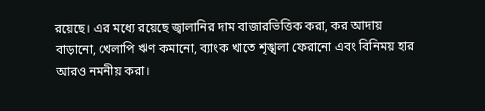রয়েছে। এর মধ্যে রয়েছে জ্বালানির দাম বাজারভিত্তিক করা, কর আদায় বাড়ানো, খেলাপি ঋণ কমানো, ব্যাংক খাতে শৃঙ্খলা ফেরানো এবং বিনিময় হার আরও নমনীয় করা।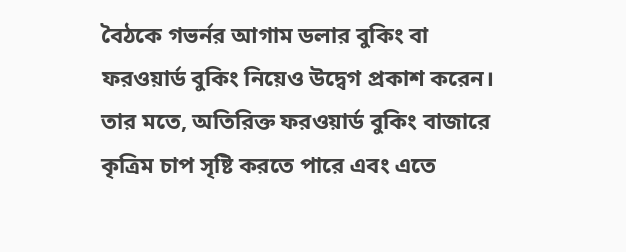বৈঠকে গভর্নর আগাম ডলার বুকিং বা ফরওয়ার্ড বুকিং নিয়েও উদ্বেগ প্রকাশ করেন। তার মতে, অতিরিক্ত ফরওয়ার্ড বুকিং বাজারে কৃত্রিম চাপ সৃষ্টি করতে পারে এবং এতে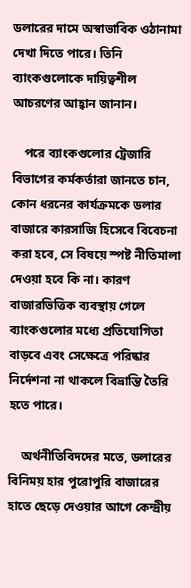ডলারের দামে অস্বাভাবিক ওঠানামা দেখা দিতে পারে। তিনি ব্যাংকগুলোকে দায়িত্বশীল আচরণের আহ্বান জানান।

    পরে ব্যাংকগুলোর ট্রেজারি বিভাগের কর্মকর্তারা জানতে চান, কোন ধরনের কার্যক্রমকে ডলার বাজারে কারসাজি হিসেবে বিবেচনা করা হবে, সে বিষয়ে স্পষ্ট নীতিমালা দেওয়া হবে কি না। কারণ বাজারভিত্তিক ব্যবস্থায় গেলে ব্যাংকগুলোর মধ্যে প্রতিযোগিতা বাড়বে এবং সেক্ষেত্রে পরিষ্কার নির্দেশনা না থাকলে বিভ্রান্তি তৈরি হতে পারে।

    অর্থনীতিবিদদের মতে, ডলারের বিনিময় হার পুরোপুরি বাজারের হাতে ছেড়ে দেওয়ার আগে কেন্দ্রীয়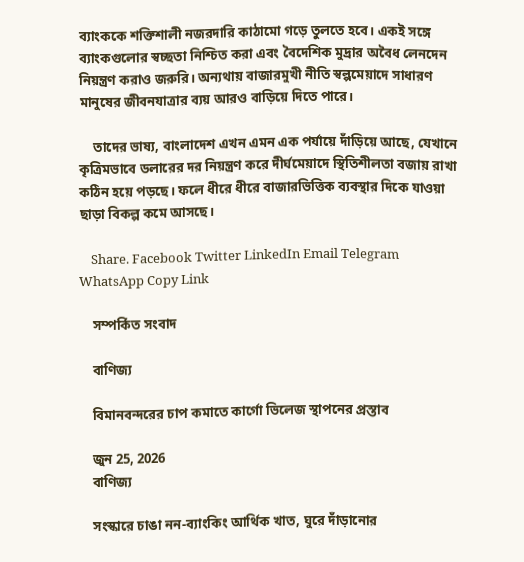ব্যাংককে শক্তিশালী নজরদারি কাঠামো গড়ে তুলতে হবে। একই সঙ্গে ব্যাংকগুলোর স্বচ্ছতা নিশ্চিত করা এবং বৈদেশিক মুদ্রার অবৈধ লেনদেন নিয়ন্ত্রণ করাও জরুরি। অন্যথায় বাজারমুখী নীতি স্বল্পমেয়াদে সাধারণ মানুষের জীবনযাত্রার ব্যয় আরও বাড়িয়ে দিতে পারে।

    তাদের ভাষ্য, বাংলাদেশ এখন এমন এক পর্যায়ে দাঁড়িয়ে আছে, যেখানে কৃত্রিমভাবে ডলারের দর নিয়ন্ত্রণ করে দীর্ঘমেয়াদে স্থিতিশীলতা বজায় রাখা কঠিন হয়ে পড়ছে। ফলে ধীরে ধীরে বাজারভিত্তিক ব্যবস্থার দিকে যাওয়া ছাড়া বিকল্প কমে আসছে।

    Share. Facebook Twitter LinkedIn Email Telegram WhatsApp Copy Link

    সম্পর্কিত সংবাদ

    বাণিজ্য

    বিমানবন্দরের চাপ কমাতে কার্গো ভিলেজ স্থাপনের প্রস্তাব

    জুন 25, 2026
    বাণিজ্য

    সংস্কারে চাঙা নন-ব্যাংকিং আর্থিক খাত, ঘুরে দাঁড়ানোর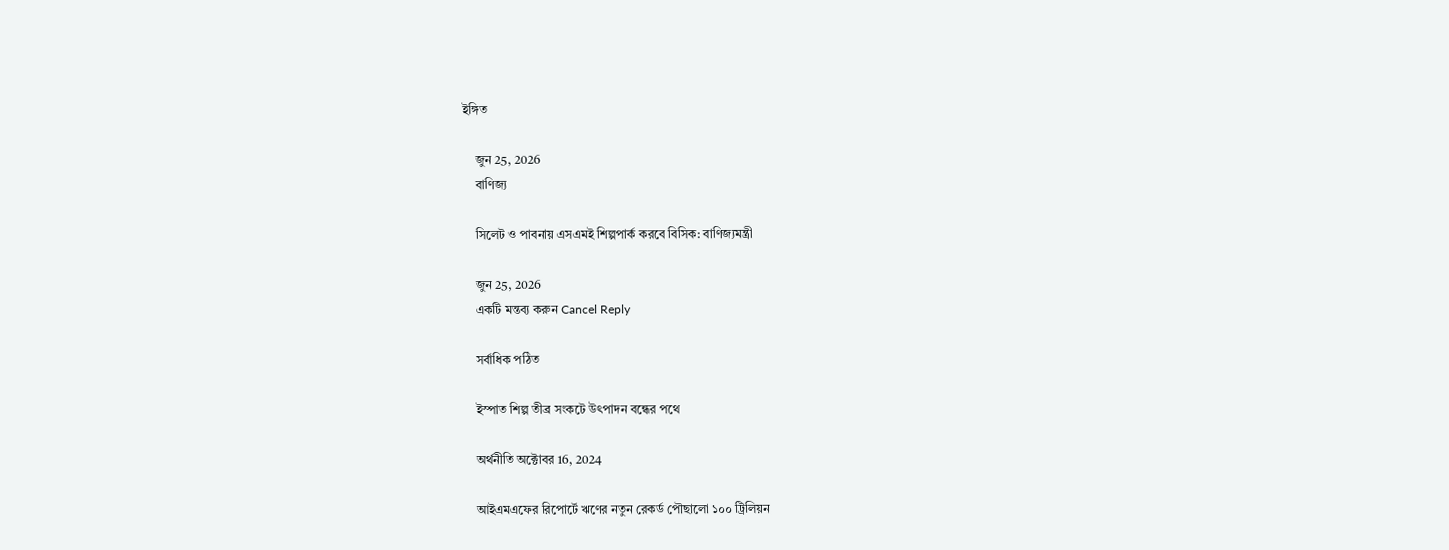ইঙ্গিত

    জুন 25, 2026
    বাণিজ্য

    সিলেট ও পাবনায় এসএমই শিল্পপার্ক করবে বিসিক: বাণিজ্যমন্ত্রী

    জুন 25, 2026
    একটি মন্তব্য করুন Cancel Reply

    সর্বাধিক পঠিত

    ইস্পাত শিল্প তীব্র সংকটে উৎপাদন বন্ধের পথে

    অর্থনীতি অক্টোবর 16, 2024

    আইএমএফের রিপোর্টে ঋণের নতুন রেকর্ড পৌছালো ১০০ ট্রিলিয়ন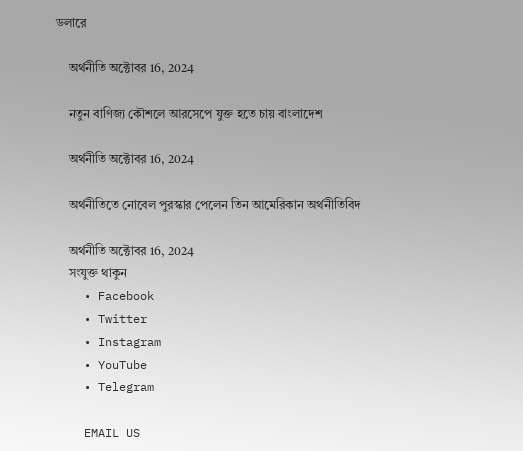ডলারে

    অর্থনীতি অক্টোবর 16, 2024

    নতুন বাণিজ্য কৌশলে আরসেপে যুক্ত হতে চায় বাংলাদেশ

    অর্থনীতি অক্টোবর 16, 2024

    অর্থনীতিতে নোবেল পুরস্কার পেলেন তিন আমেরিকান অর্থনীতিবিদ

    অর্থনীতি অক্টোবর 16, 2024
    সংযুক্ত থাকুন
    • Facebook
    • Twitter
    • Instagram
    • YouTube
    • Telegram

    EMAIL US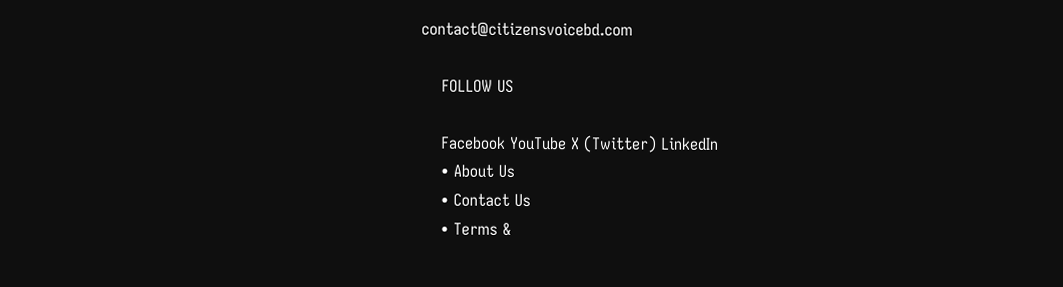contact@citizensvoicebd.com

    FOLLOW US

    Facebook YouTube X (Twitter) LinkedIn
    • About Us
    • Contact Us
    • Terms &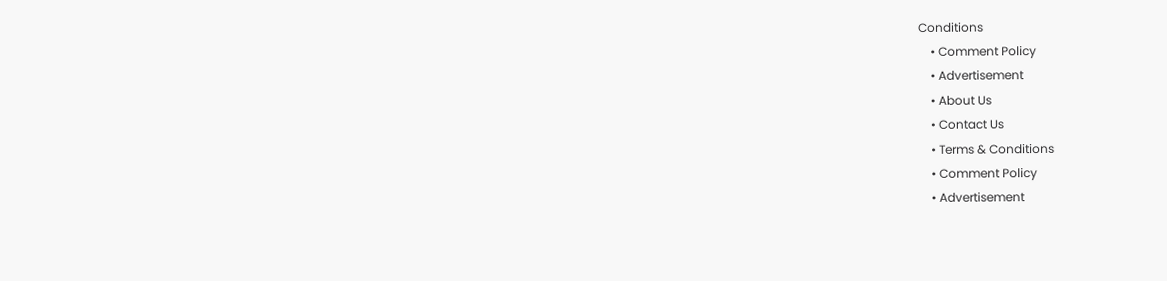Conditions
    • Comment Policy
    • Advertisement
    • About Us
    • Contact Us
    • Terms & Conditions
    • Comment Policy
    • Advertisement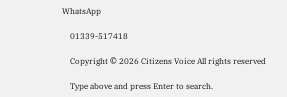WhatsApp

    01339-517418

    Copyright © 2026 Citizens Voice All rights reserved

    Type above and press Enter to search.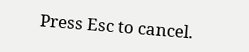Press Esc to cancel.